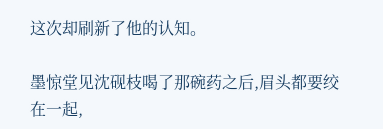这次却刷新了他的认知。

墨惊堂见沈砚枝喝了那碗药之后,眉头都要绞在一起,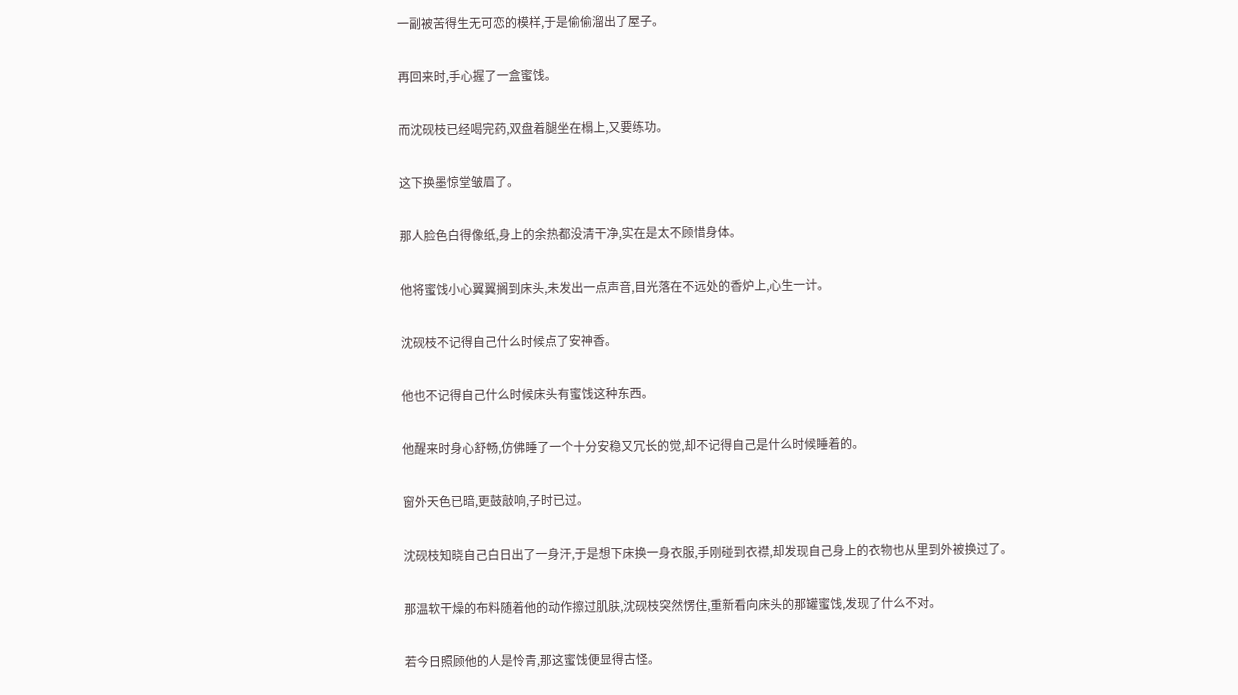一副被苦得生无可恋的模样,于是偷偷溜出了屋子。

再回来时,手心握了一盒蜜饯。

而沈砚枝已经喝完药,双盘着腿坐在榻上,又要练功。

这下换墨惊堂皱眉了。

那人脸色白得像纸,身上的余热都没清干净,实在是太不顾惜身体。

他将蜜饯小心翼翼搁到床头,未发出一点声音,目光落在不远处的香炉上,心生一计。

沈砚枝不记得自己什么时候点了安神香。

他也不记得自己什么时候床头有蜜饯这种东西。

他醒来时身心舒畅,仿佛睡了一个十分安稳又冗长的觉,却不记得自己是什么时候睡着的。

窗外天色已暗,更鼓敲响,子时已过。

沈砚枝知晓自己白日出了一身汗,于是想下床换一身衣服,手刚碰到衣襟,却发现自己身上的衣物也从里到外被换过了。

那温软干燥的布料随着他的动作擦过肌肤,沈砚枝突然愣住,重新看向床头的那罐蜜饯,发现了什么不对。

若今日照顾他的人是怜青,那这蜜饯便显得古怪。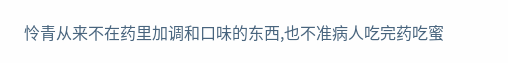怜青从来不在药里加调和口味的东西,也不准病人吃完药吃蜜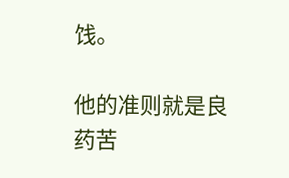饯。

他的准则就是良药苦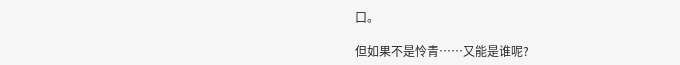口。

但如果不是怜青……又能是谁呢?